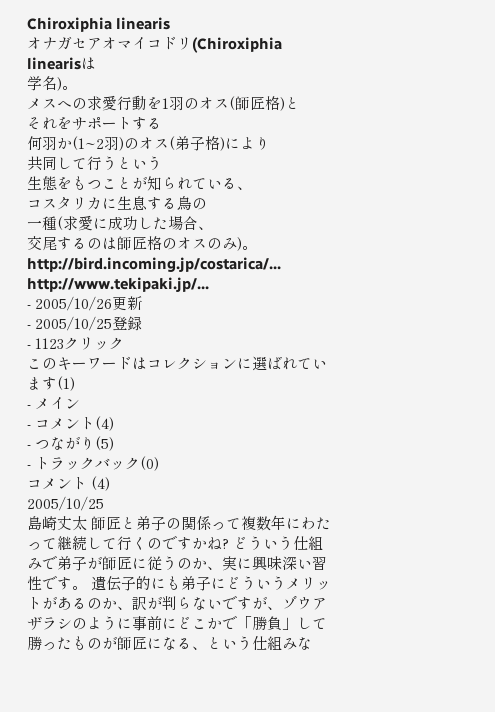Chiroxiphia linearis
オナガセアオマイコドリ(Chiroxiphia linearisは
学名)。
メスへの求愛行動を1羽のオス(師匠格)と
それをサポートする
何羽か(1~2羽)のオス(弟子格)により
共同して行うという
生態をもつことが知られている、
コスタリカに生息する鳥の
一種(求愛に成功した場合、
交尾するのは師匠格のオスのみ)。
http://bird.incoming.jp/costarica/...
http://www.tekipaki.jp/...
- 2005/10/26更新
- 2005/10/25登録
- 1123クリック
このキーワードはコレクションに選ばれています(1)
- メイン
- コメント(4)
- つながり(5)
- トラックバック(0)
コメント (4)
2005/10/25
島崎丈太 師匠と弟子の関係って複数年にわたって継続して行くのですかね? どういう仕組みで弟子が師匠に従うのか、実に興味深い習性です。 遺伝子的にも弟子にどういうメリットがあるのか、訳が判らないですが、ゾウアザラシのように事前にどこかで「勝負」して勝ったものが師匠になる、という仕組みな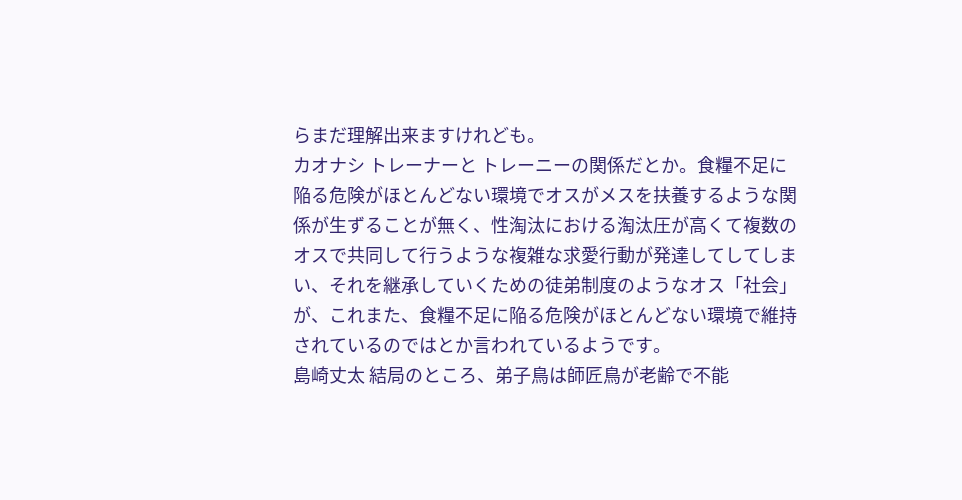らまだ理解出来ますけれども。
カオナシ トレーナーと トレーニーの関係だとか。食糧不足に陥る危険がほとんどない環境でオスがメスを扶養するような関係が生ずることが無く、性淘汰における淘汰圧が高くて複数のオスで共同して行うような複雑な求愛行動が発達してしてしまい、それを継承していくための徒弟制度のようなオス「社会」が、これまた、食糧不足に陥る危険がほとんどない環境で維持されているのではとか言われているようです。
島崎丈太 結局のところ、弟子鳥は師匠鳥が老齢で不能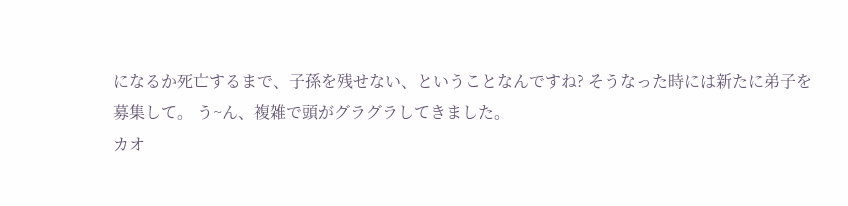になるか死亡するまで、子孫を残せない、ということなんですね? そうなった時には新たに弟子を募集して。 う~ん、複雑で頭がグラグラしてきました。
カオ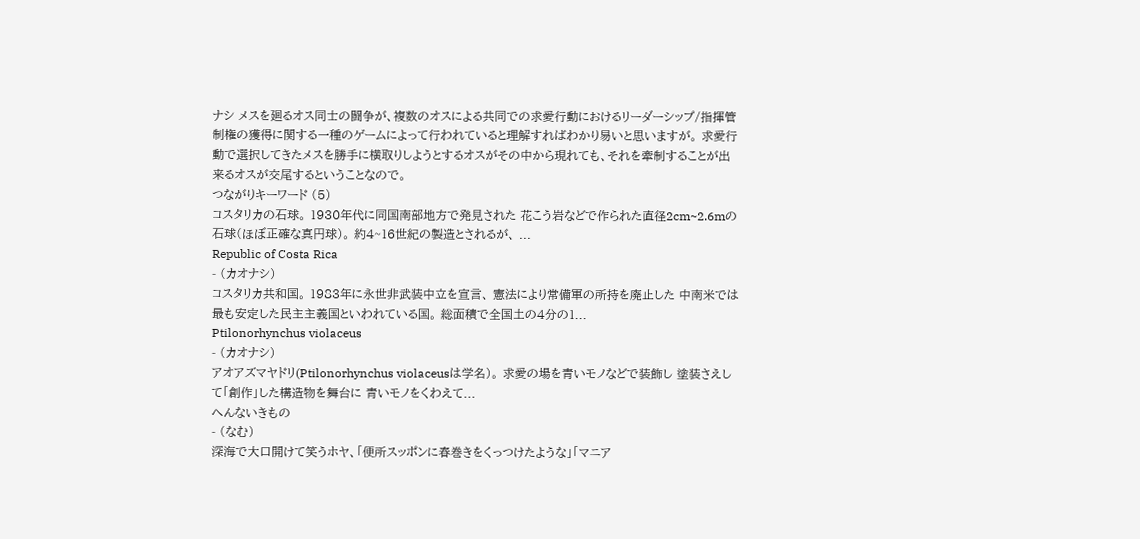ナシ メスを廻るオス同士の闘争が、複数のオスによる共同での求愛行動におけるリーダーシップ/指揮管制権の獲得に関する一種のゲームによって行われていると理解すればわかり易いと思いますが。 求愛行動で選択してきたメスを勝手に横取りしようとするオスがその中から現れても、それを牽制することが出来るオスが交尾するということなので。
つながりキーワード (5)
コスタリカの石球。 1930年代に同国南部地方で発見された 花こう岩などで作られた直径2cm~2.6mの 石球(ほぼ正確な真円球)。 約4~16世紀の製造とされるが、 ...
Republic of Costa Rica
- (カオナシ)
コスタリカ共和国。 1983年に永世非武装中立を宣言、 憲法により常備軍の所持を廃止した 中南米では最も安定した民主主義国といわれている国。 総面積で全国土の4分の1...
Ptilonorhynchus violaceus
- (カオナシ)
アオアズマヤドリ(Ptilonorhynchus violaceusは学名)。 求愛の場を青いモノなどで装飾し 塗装さえして「創作」した構造物を舞台に 青いモノをくわえて...
へんないきもの
- (なむ)
深海で大口開けて笑うホヤ、「便所スッポンに春巻きをくっつけたような」「マニア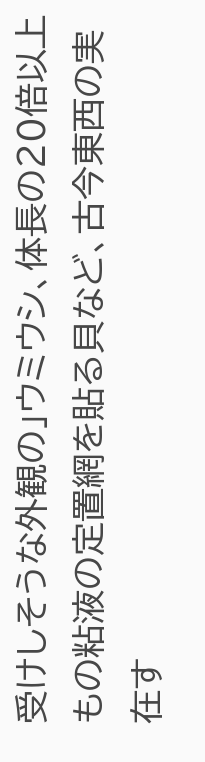受けしそうな外観の」ウミウシ、体長の20倍以上もの粘液の定置網を貼る貝など、古今東西の実在す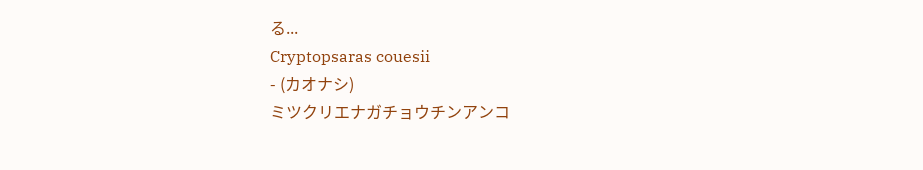る...
Cryptopsaras couesii
- (カオナシ)
ミツクリエナガチョウチンアンコ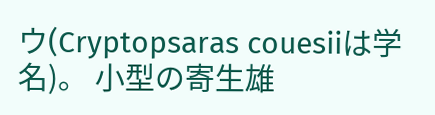ウ(Cryptopsaras couesiiは学名)。 小型の寄生雄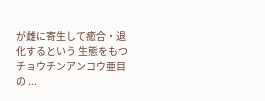が雌に寄生して癒合・退化するという 生態をもつチョウチンアンコウ亜目の ...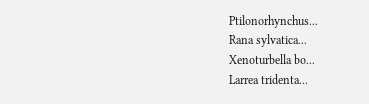Ptilonorhynchus...
Rana sylvatica...
Xenoturbella bo...
Larrea tridenta...